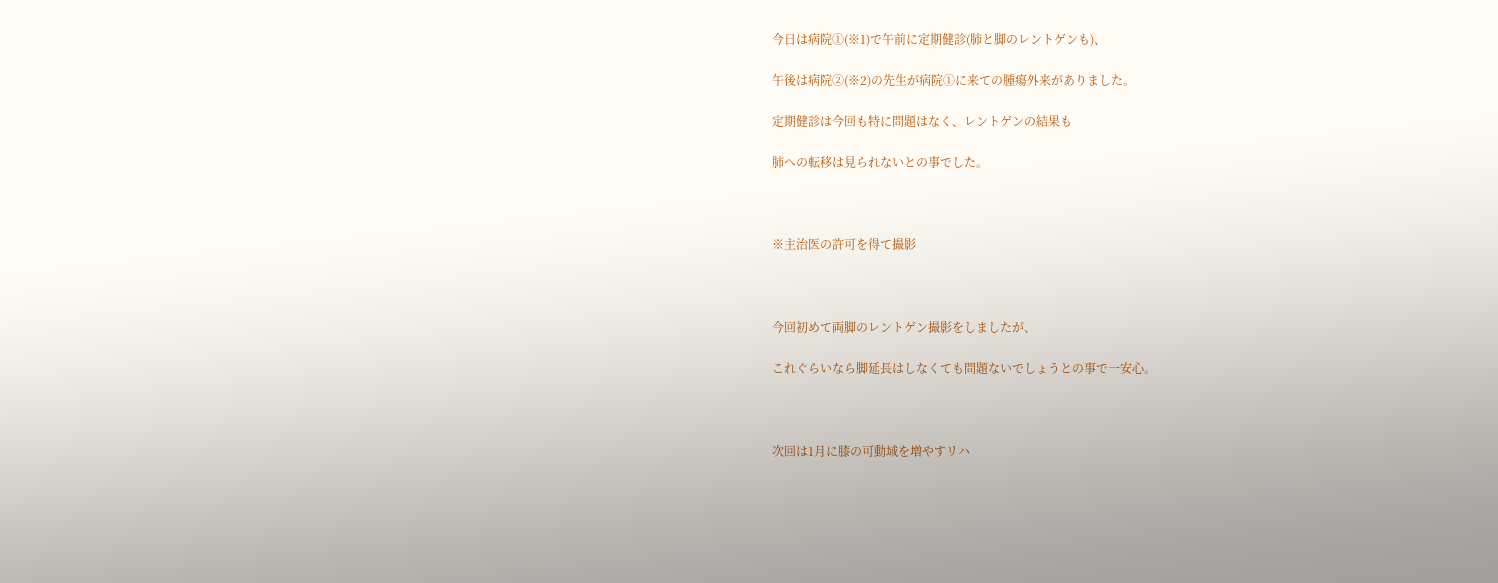今日は病院①(※1)で午前に定期健診(肺と脚のレントゲンも)、

午後は病院②(※2)の先生が病院①に来ての腫瘍外来がありました。

定期健診は今回も特に問題はなく、レントゲンの結果も

肺への転移は見られないとの事でした。



※主治医の許可を得て撮影



今回初めて両脚のレントゲン撮影をしましたが、

これぐらいなら脚延長はしなくても問題ないでしょうとの事で一安心。



次回は1月に膝の可動域を増やすリハ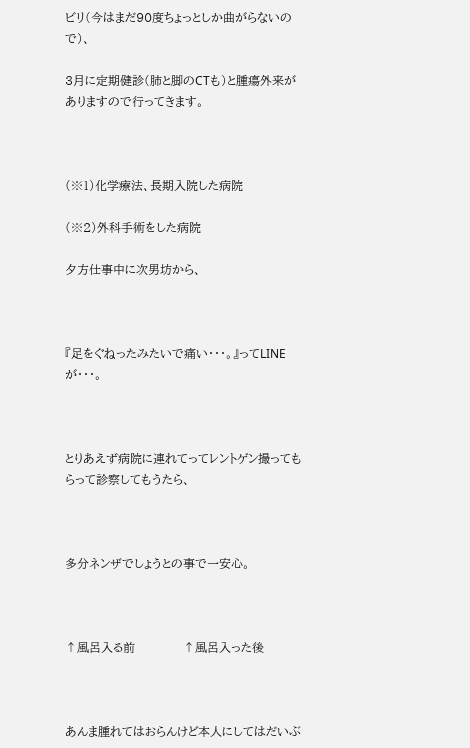ビリ(今はまだ90度ちょっとしか曲がらないので)、

3月に定期健診(肺と脚のCTも)と腫瘍外来がありますので行ってきます。



(※1)化学療法、長期入院した病院

(※2)外科手術をした病院

夕方仕事中に次男坊から、



『足をぐねったみたいで痛い・・・。』ってLINEが・・・。



とりあえず病院に連れてってレントゲン撮ってもらって診察してもうたら、



多分ネンザでしょうとの事で一安心。



↑風呂入る前            ↑風呂入った後



あんま腫れてはおらんけど本人にしてはだいぶ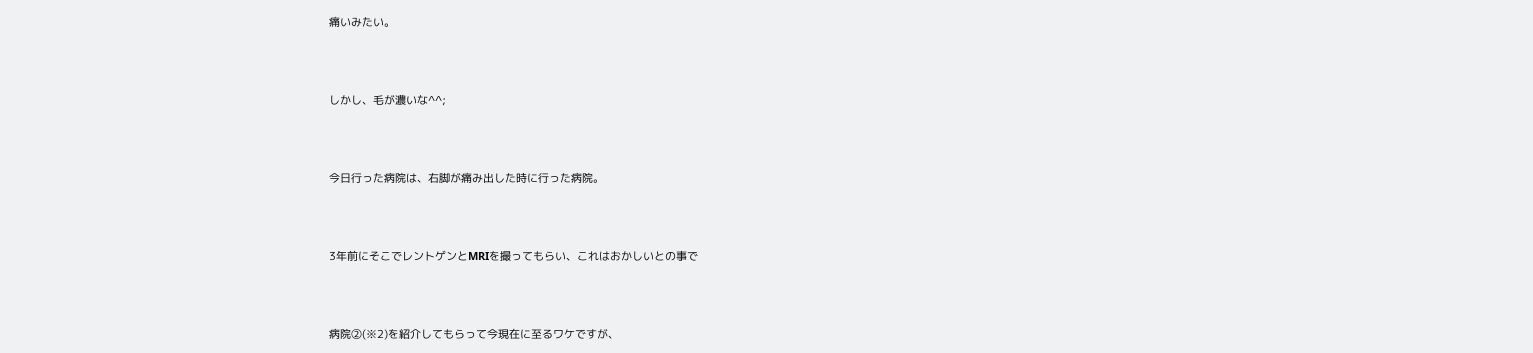痛いみたい。



しかし、毛が濃いな^^;



今日行った病院は、右脚が痛み出した時に行った病院。



3年前にそこでレントゲンとMRIを撮ってもらい、これはおかしいとの事で



病院②(※2)を紹介してもらって今現在に至るワケですが、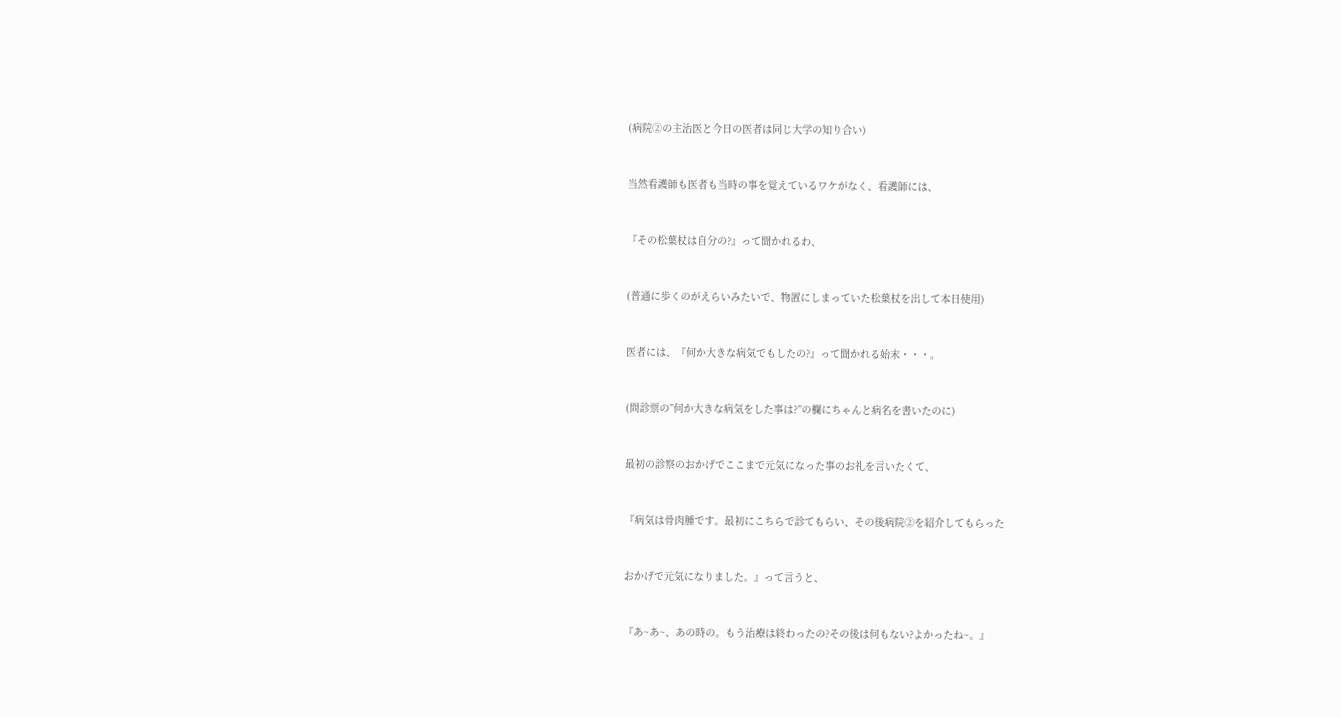(病院②の主治医と今日の医者は同じ大学の知り合い)



当然看護師も医者も当時の事を覚えているワケがなく、看護師には、



『その松葉杖は自分の?』って聞かれるわ、



(普通に歩くのがえらいみたいで、物置にしまっていた松葉杖を出して本日使用)



医者には、『何か大きな病気でもしたの?』って聞かれる始末・・・。



(問診票の”何か大きな病気をした事は?”の欄にちゃんと病名を書いたのに)



最初の診察のおかげでここまで元気になった事のお礼を言いたくて、



『病気は骨肉腫です。最初にこちらで診てもらい、その後病院②を紹介してもらった



おかげで元気になりました。』って言うと、



『あ~あ~、あの時の。もう治療は終わったの?その後は何もない?よかったね~。』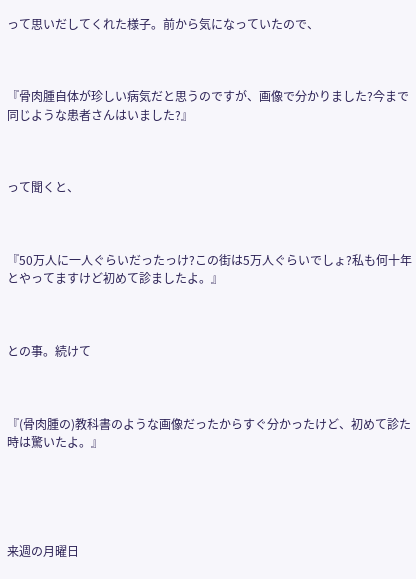って思いだしてくれた様子。前から気になっていたので、



『骨肉腫自体が珍しい病気だと思うのですが、画像で分かりました?今まで同じような患者さんはいました?』



って聞くと、



『50万人に一人ぐらいだったっけ?この街は5万人ぐらいでしょ?私も何十年とやってますけど初めて診ましたよ。』



との事。続けて



『(骨肉腫の)教科書のような画像だったからすぐ分かったけど、初めて診た時は驚いたよ。』





来週の月曜日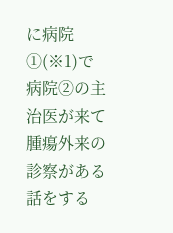に病院①(※1)で病院②の主治医が来て腫瘍外来の診察がある話をする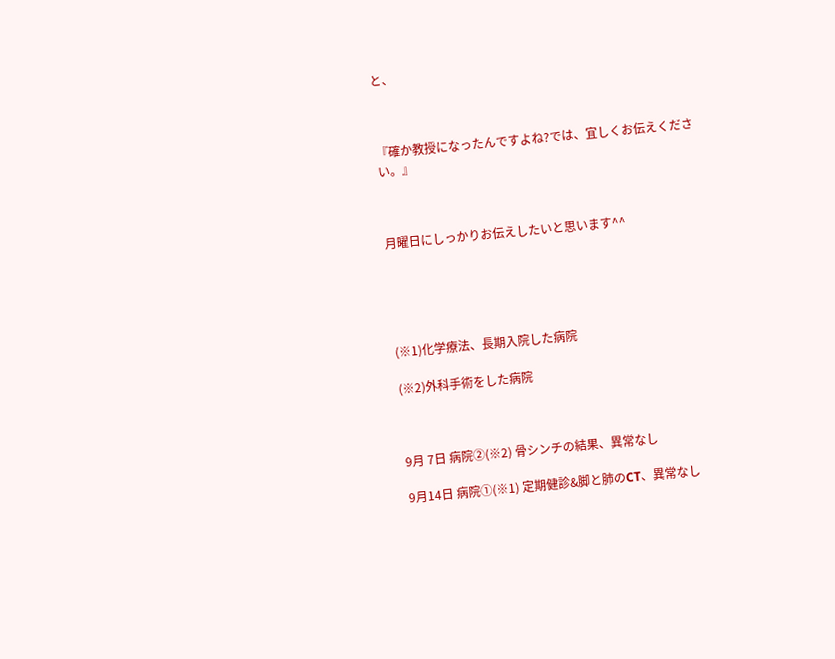と、



『確か教授になったんですよね?では、宜しくお伝えください。』



月曜日にしっかりお伝えしたいと思います^^





(※1)化学療法、長期入院した病院

(※2)外科手術をした病院



9月 7日 病院②(※2) 骨シンチの結果、異常なし

9月14日 病院①(※1) 定期健診&脚と肺のCT、異常なし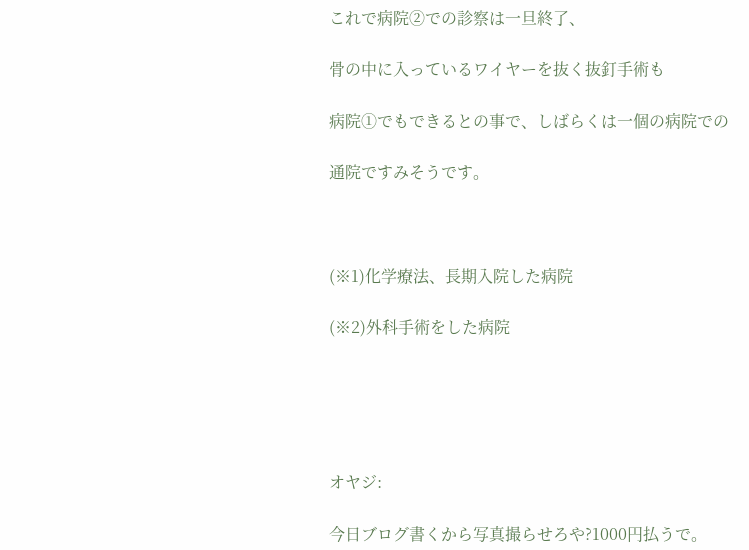これで病院②での診察は一旦終了、

骨の中に入っているワイヤーを抜く抜釘手術も

病院①でもできるとの事で、しばらくは一個の病院での

通院ですみそうです。



(※1)化学療法、長期入院した病院

(※2)外科手術をした病院





オヤジ:

今日ブログ書くから写真撮らせろや?1000円払うで。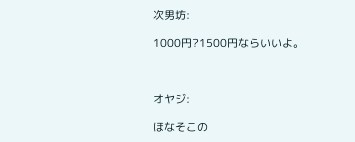次男坊:

1000円?1500円ならいいよ。



オヤジ:

ほなそこの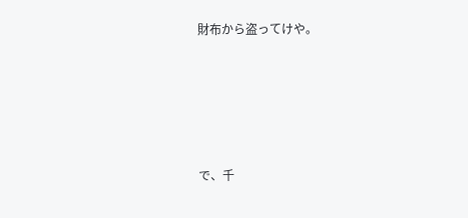財布から盗ってけや。





で、千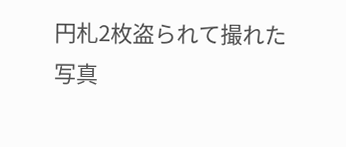円札2枚盗られて撮れた写真